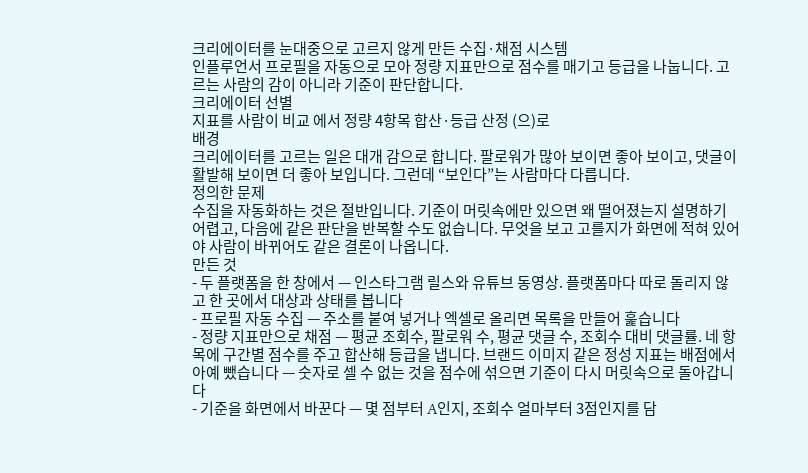크리에이터를 눈대중으로 고르지 않게 만든 수집·채점 시스템
인플루언서 프로필을 자동으로 모아 정량 지표만으로 점수를 매기고 등급을 나눕니다. 고르는 사람의 감이 아니라 기준이 판단합니다.
크리에이터 선별
지표를 사람이 비교 에서 정량 4항목 합산·등급 산정 (으)로
배경
크리에이터를 고르는 일은 대개 감으로 합니다. 팔로워가 많아 보이면 좋아 보이고, 댓글이 활발해 보이면 더 좋아 보입니다. 그런데 “보인다”는 사람마다 다릅니다.
정의한 문제
수집을 자동화하는 것은 절반입니다. 기준이 머릿속에만 있으면 왜 떨어졌는지 설명하기 어렵고, 다음에 같은 판단을 반복할 수도 없습니다. 무엇을 보고 고를지가 화면에 적혀 있어야 사람이 바뀌어도 같은 결론이 나옵니다.
만든 것
- 두 플랫폼을 한 창에서 — 인스타그램 릴스와 유튜브 동영상. 플랫폼마다 따로 돌리지 않고 한 곳에서 대상과 상태를 봅니다
- 프로필 자동 수집 — 주소를 붙여 넣거나 엑셀로 올리면 목록을 만들어 훑습니다
- 정량 지표만으로 채점 — 평균 조회수, 팔로워 수, 평균 댓글 수, 조회수 대비 댓글률. 네 항목에 구간별 점수를 주고 합산해 등급을 냅니다. 브랜드 이미지 같은 정성 지표는 배점에서 아예 뺐습니다 — 숫자로 셀 수 없는 것을 점수에 섞으면 기준이 다시 머릿속으로 돌아갑니다
- 기준을 화면에서 바꾼다 — 몇 점부터 A인지, 조회수 얼마부터 3점인지를 담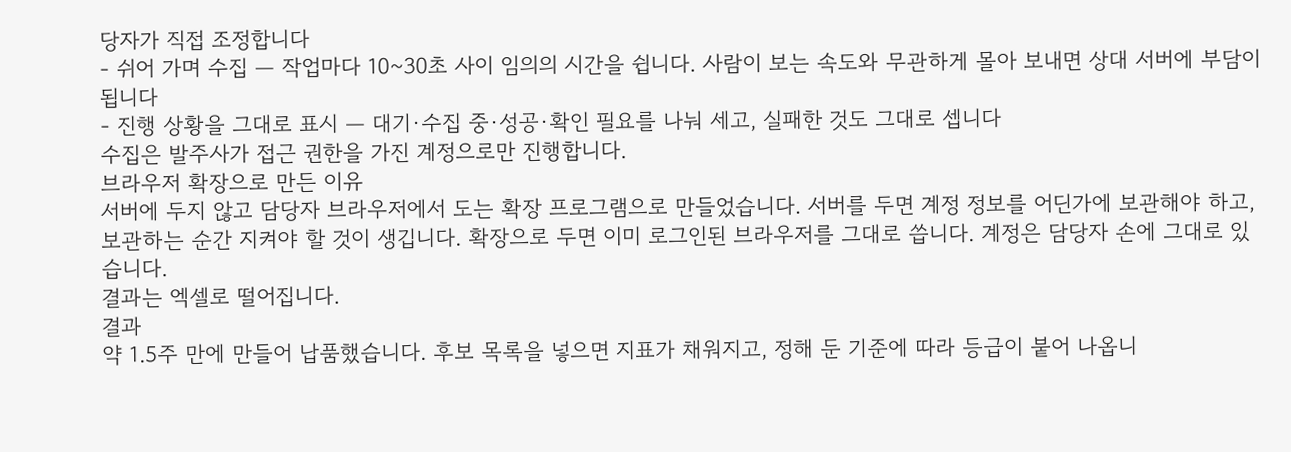당자가 직접 조정합니다
- 쉬어 가며 수집 — 작업마다 10~30초 사이 임의의 시간을 쉽니다. 사람이 보는 속도와 무관하게 몰아 보내면 상대 서버에 부담이 됩니다
- 진행 상황을 그대로 표시 — 대기·수집 중·성공·확인 필요를 나눠 세고, 실패한 것도 그대로 셉니다
수집은 발주사가 접근 권한을 가진 계정으로만 진행합니다.
브라우저 확장으로 만든 이유
서버에 두지 않고 담당자 브라우저에서 도는 확장 프로그램으로 만들었습니다. 서버를 두면 계정 정보를 어딘가에 보관해야 하고, 보관하는 순간 지켜야 할 것이 생깁니다. 확장으로 두면 이미 로그인된 브라우저를 그대로 씁니다. 계정은 담당자 손에 그대로 있습니다.
결과는 엑셀로 떨어집니다.
결과
약 1.5주 만에 만들어 납품했습니다. 후보 목록을 넣으면 지표가 채워지고, 정해 둔 기준에 따라 등급이 붙어 나옵니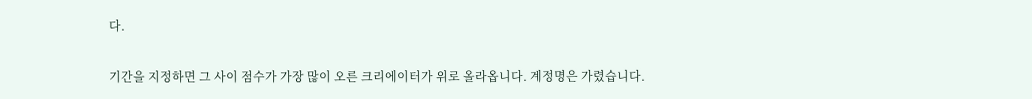다.

기간을 지정하면 그 사이 점수가 가장 많이 오른 크리에이터가 위로 올라옵니다. 계정명은 가렸습니다.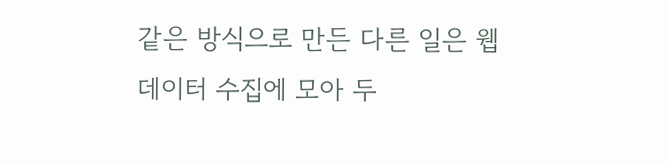같은 방식으로 만든 다른 일은 웹 데이터 수집에 모아 두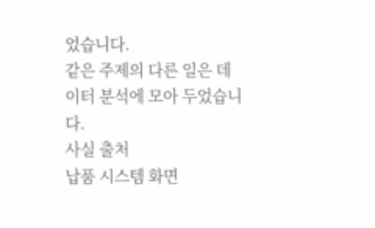었습니다.
같은 주제의 다른 일은 데이터 분석에 모아 두었습니다.
사실 출처
납품 시스템 화면